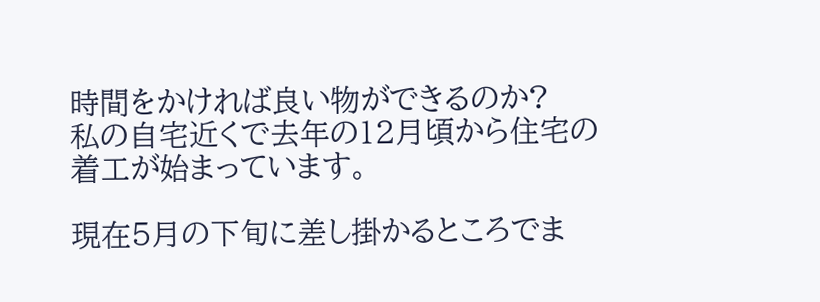時間をかければ良い物ができるのか?
私の自宅近くで去年の12月頃から住宅の着工が始まっています。

現在5月の下旬に差し掛かるところでま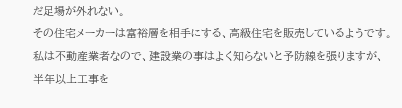だ足場が外れない。
その住宅メーカーは富裕層を相手にする、高級住宅を販売しているようです。
私は不動産業者なので、建設業の事はよく知らないと予防線を張りますが、
半年以上工事を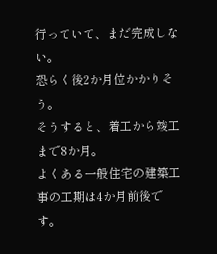行っていて、まだ完成しない。
恐らく後2か月位かかりそう。
そうすると、着工から竣工まで8か月。
よくある一般住宅の建築工事の工期は4か月前後です。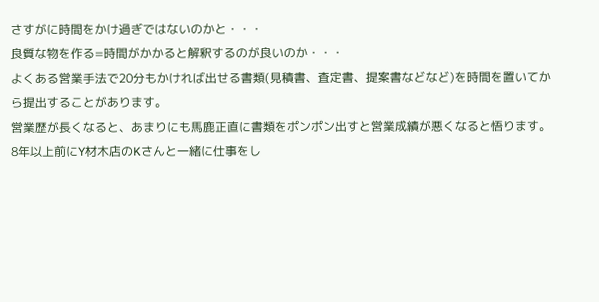さすがに時間をかけ過ぎではないのかと・・・
良質な物を作る=時間がかかると解釈するのが良いのか・・・
よくある営業手法で20分もかければ出せる書類(見積書、査定書、提案書などなど)を時間を置いてから提出することがあります。
営業歴が長くなると、あまりにも馬鹿正直に書類をポンポン出すと営業成績が悪くなると悟ります。
8年以上前にY材木店のKさんと一緒に仕事をし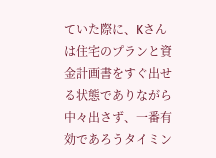ていた際に、Kさんは住宅のプランと資金計画書をすぐ出せる状態でありながら中々出さず、一番有効であろうタイミン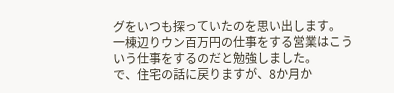グをいつも探っていたのを思い出します。
一棟辺りウン百万円の仕事をする営業はこういう仕事をするのだと勉強しました。
で、住宅の話に戻りますが、8か月か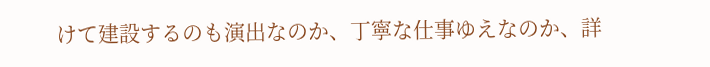けて建設するのも演出なのか、丁寧な仕事ゆえなのか、詳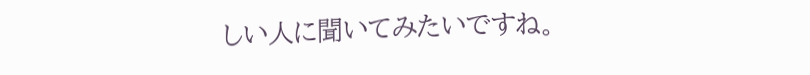しい人に聞いてみたいですね。